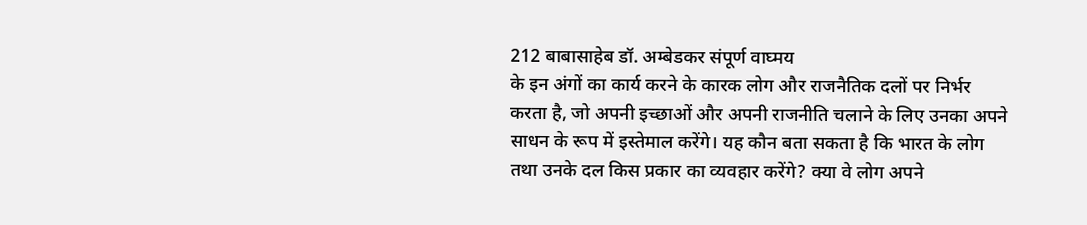212 बाबासाहेब डॉ. अम्बेडकर संपूर्ण वाघ्मय
के इन अंगों का कार्य करने के कारक लोग और राजनैतिक दलों पर निर्भर करता है, जो अपनी इच्छाओं और अपनी राजनीति चलाने के लिए उनका अपने साधन के रूप में इस्तेमाल करेंगे। यह कौन बता सकता है कि भारत के लोग तथा उनके दल किस प्रकार का व्यवहार करेंगे? क्या वे लोग अपने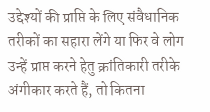उद्देश्यों की प्राप्ति के लिए संवैधानिक तरीकों का सहारा लेंगे या फिर वे लोग उन्हें प्राप्त करने हेतु क्रांतिकारी तरीके अंगीकार करते हैं, तो कितना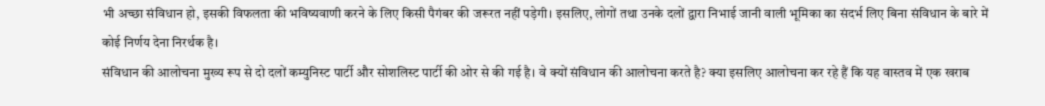भी अच्छा संविधान हो, इसकी विफलता की भविष्यवाणी करने के लिए किसी पैगंबर की जरूरत नहीं पड़ेगी। इसलिए, लोगों तथा उनके दलों द्वारा निभाई जानी वाली भूमिका का संदर्भ लिए बिना संविधान के बारे में कोई निर्णय देना निरर्थक है।
संविधान की आलोचना मुख्य रूप से दो दलों कम्युनिस्ट पार्टी और सोशलिस्ट पार्टी की ओर से की गई है। वे क्यों संविधान की आलोचना करते है? क्या इसलिए आलोचना कर रहे हैं कि यह वास्तव में एक खराब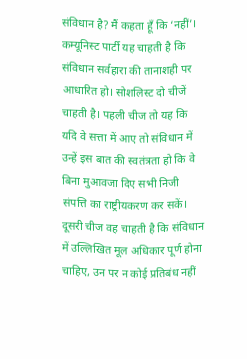संविधान है? मैं कहता हूँ कि ‘नहीं’। कम्यूनिस्ट पार्टी यह चाहती है कि संविधान सर्वहारा की तानाशही पर आधारित हो। सोशलिस्ट दो चीजें चाहती है। पहली चीज तो यह कि यदि वे सत्ता में आए तो संविधान में उन्हें इस बात की स्वतंत्रता हो कि वे बिना मुआवजा दिए सभी निजी संपत्ति का राष्ट्रीयकरण कर सकें। दूसरी चीज वह चाहती है कि संविधान में उल्लिखित मूल अधिकार पूर्ण होना चाहिए, उन पर न कोई प्रतिबंध नहीं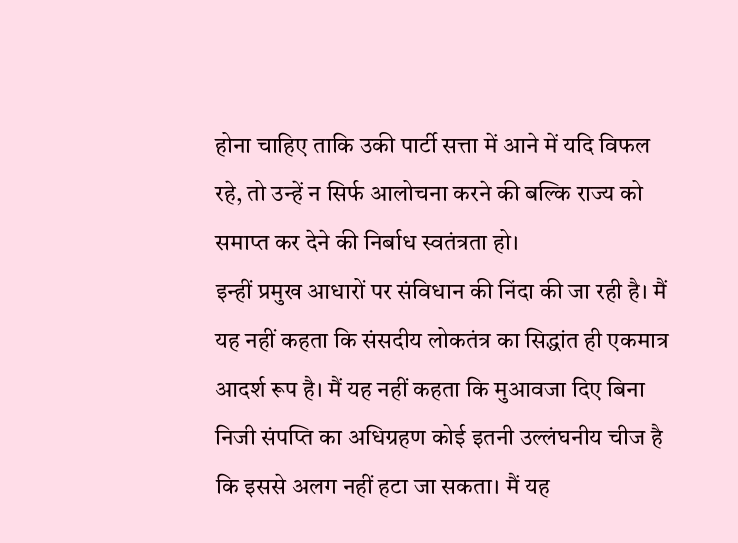होना चाहिए ताकि उकी पार्टी सत्ता में आने में यदि विफल रहे, तो उन्हें न सिर्फ आलोचना करने की बल्कि राज्य को समाप्त कर देने की निर्बाध स्वतंत्रता हो।
इन्हीं प्रमुख आधारों पर संविधान की निंदा की जा रही है। मैं यह नहीं कहता कि संसदीय लोकतंत्र का सिद्धांत ही एकमात्र आदर्श रूप है। मैं यह नहीं कहता कि मुआवजा दिए बिना निजी संपप्ति का अधिग्रहण कोई इतनी उल्लंघनीय चीज है कि इससे अलग नहीं हटा जा सकता। मैं यह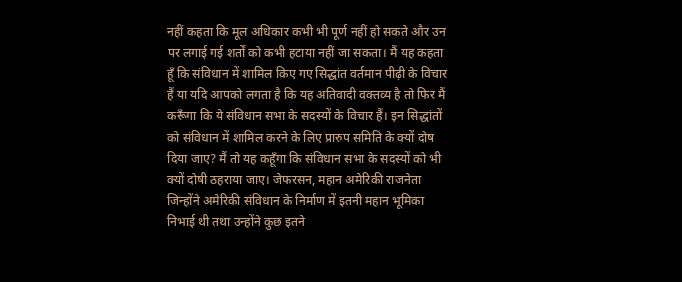नहीं कहता कि मूल अधिकार कभी भी पूर्ण नहीं हो सकते और उन पर लगाई गई शर्तों को कभी हटाया नहीं जा सकता। मैं यह कहता हूँ कि संविधान में शामिल किए गए सिद्धांत वर्तमान पीढ़ी के विचार हैं या यदि आपको लगता है कि यह अतिवादी वक्तव्य है तो फिर मैं करूँगा कि ये संविधान सभा के सदस्यों के विचार हैं। इन सिद्धांतों को संविधान में शामिल करने के लिए प्रारुप समिति के क्यों दोष दिया जाए? मैं तो यह कहूँगा कि संविधान सभा के सदस्यों को भी क्यों दोषी ठहराया जाए। जेफरसन, महान अमेरिकी राजनेता जिन्होंने अमेरिकी संविधान के निर्माण में इतनी महान भूमिका निभाई थी तथा उन्होंने कुछ इतने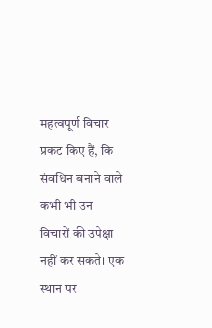महत्वपूर्ण विचार प्रकट किए हैं, कि संवधिन बनाने वाले कभी भी उन विचारों की उपेक्षा नहीं कर सकते। एक स्थान पर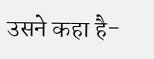उसने कहा है-